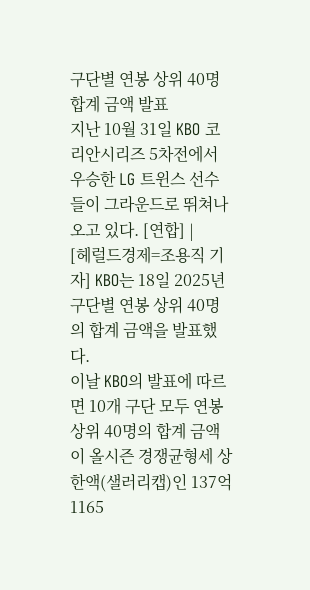구단별 연봉 상위 40명 합계 금액 발표
지난 10월 31일 KBO 코리안시리즈 5차전에서 우승한 LG 트윈스 선수들이 그라운드로 뛰쳐나오고 있다. [연합] |
[헤럴드경제=조용직 기자] KBO는 18일 2025년 구단별 연봉 상위 40명의 합계 금액을 발표했다.
이날 KBO의 발표에 따르면 10개 구단 모두 연봉 상위 40명의 합계 금액이 올시즌 경쟁균형세 상한액(샐러리캡)인 137억1165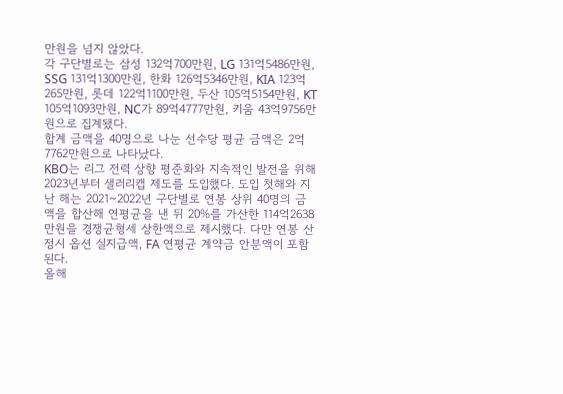만원을 넘지 않았다.
각 구단별로는 삼성 132억700만원, LG 131억5486만원, SSG 131억1300만원, 한화 126억5346만원, KIA 123억265만원, 롯데 122억1100만원, 두산 105억5154만원, KT 105억1093만원, NC가 89억4777만원, 키움 43억9756만원으로 집계됐다.
합계 금액을 40명으로 나눈 선수당 평균 금액은 2억7762만원으로 나타났다.
KBO는 리그 전력 상향 평준화와 지속적인 발전을 위해 2023년부터 샐러리캡 제도를 도입했다. 도입 첫해와 지난 해는 2021~2022년 구단별로 연봉 상위 40명의 금액을 합산해 연평균을 낸 뒤 20%를 가산한 114억2638만원을 경쟁균형세 상한액으로 제시했다. 다만 연봉 산정시 옵션 실지급액, FA 연평균 계약금 안분액이 포함된다.
올해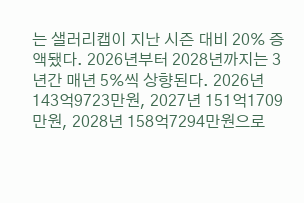는 샐러리캡이 지난 시즌 대비 20% 증액됐다. 2026년부터 2028년까지는 3년간 매년 5%씩 상향된다. 2026년 143억9723만원, 2027년 151억1709만원, 2028년 158억7294만원으로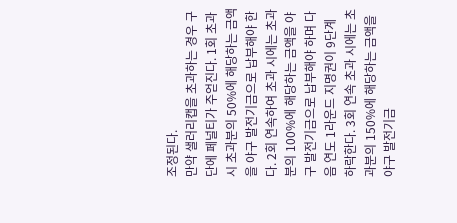조정된다.
만약 샐러리캡을 초과하는 경우 구단에 페널티가 주얻진다. 1회 초과 시 초과분의 50%에 해당하는 금액을 야구 발전기금으로 납부해야 한다. 2회 연속하여 초과 시에는 초과분의 100%에 해당하는 금액을 야구 발전기금으로 납부해야 하며 다음 연도 1라운드 지명권이 9단계 하락한다. 3회 연속 초과 시에는 초과분의 150%에 해당하는 금액을 야구 발전기금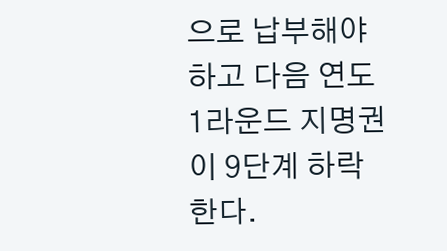으로 납부해야 하고 다음 연도 1라운드 지명권이 9단계 하락한다.